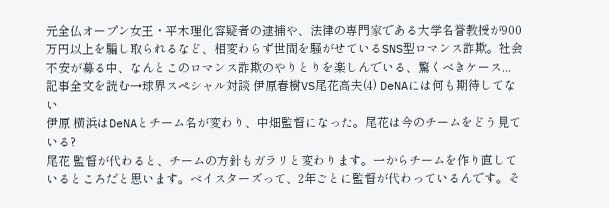元全仏オープン女王・平木理化容疑者の逮捕や、法律の専門家である大学名誉教授が900万円以上を騙し取られるなど、相変わらず世間を騒がせているSNS型ロマンス詐欺。社会不安が募る中、なんとこのロマンス詐欺のやりとりを楽しんでいる、驚くべきケース...
記事全文を読む→球界スペシャル対談 伊原春樹VS尾花高夫(4) DeNAには何も期待してない
伊原 横浜はDeNAとチーム名が変わり、中畑監督になった。尾花は今のチームをどう見ている?
尾花 監督が代わると、チームの方針もガラリと変わります。一からチームを作り直しているところだと思います。ベイスターズって、2年ごとに監督が代わっているんです。そ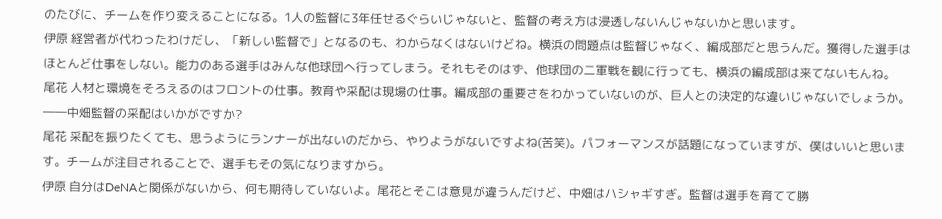のたびに、チームを作り変えることになる。1人の監督に3年任せるぐらいじゃないと、監督の考え方は浸透しないんじゃないかと思います。
伊原 経営者が代わったわけだし、「新しい監督で」となるのも、わからなくはないけどね。横浜の問題点は監督じゃなく、編成部だと思うんだ。獲得した選手はほとんど仕事をしない。能力のある選手はみんな他球団へ行ってしまう。それもそのはず、他球団の二軍戦を観に行っても、横浜の編成部は来てないもんね。
尾花 人材と環境をそろえるのはフロントの仕事。教育や采配は現場の仕事。編成部の重要さをわかっていないのが、巨人との決定的な違いじゃないでしょうか。
――中畑監督の采配はいかがですか?
尾花 采配を振りたくても、思うようにランナーが出ないのだから、やりようがないですよね(苦笑)。パフォーマンスが話題になっていますが、僕はいいと思います。チームが注目されることで、選手もその気になりますから。
伊原 自分はDeNAと関係がないから、何も期待していないよ。尾花とそこは意見が違うんだけど、中畑はハシャギすぎ。監督は選手を育てて勝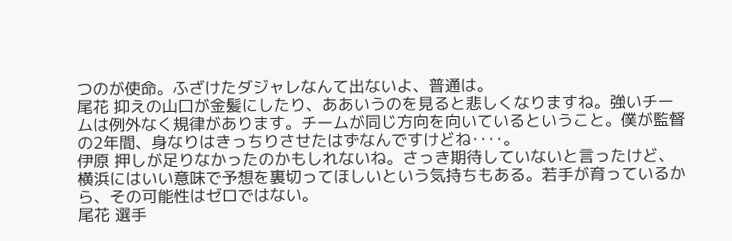つのが使命。ふざけたダジャレなんて出ないよ、普通は。
尾花 抑えの山口が金髪にしたり、ああいうのを見ると悲しくなりますね。強いチームは例外なく規律があります。チームが同じ方向を向いているということ。僕が監督の2年間、身なりはきっちりさせたはずなんですけどね‥‥。
伊原 押しが足りなかったのかもしれないね。さっき期待していないと言ったけど、横浜にはいい意味で予想を裏切ってほしいという気持ちもある。若手が育っているから、その可能性はゼロではない。
尾花 選手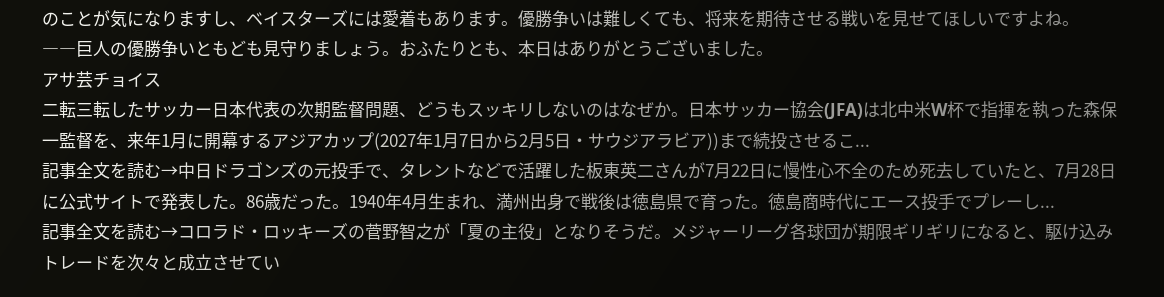のことが気になりますし、ベイスターズには愛着もあります。優勝争いは難しくても、将来を期待させる戦いを見せてほしいですよね。
――巨人の優勝争いともども見守りましょう。おふたりとも、本日はありがとうございました。
アサ芸チョイス
二転三転したサッカー日本代表の次期監督問題、どうもスッキリしないのはなぜか。日本サッカー協会(JFA)は北中米W杯で指揮を執った森保一監督を、来年1月に開幕するアジアカップ(2027年1月7日から2月5日・サウジアラビア))まで続投させるこ...
記事全文を読む→中日ドラゴンズの元投手で、タレントなどで活躍した板東英二さんが7月22日に慢性心不全のため死去していたと、7月28日に公式サイトで発表した。86歳だった。1940年4月生まれ、満州出身で戦後は徳島県で育った。徳島商時代にエース投手でプレーし...
記事全文を読む→コロラド・ロッキーズの菅野智之が「夏の主役」となりそうだ。メジャーリーグ各球団が期限ギリギリになると、駆け込みトレードを次々と成立させてい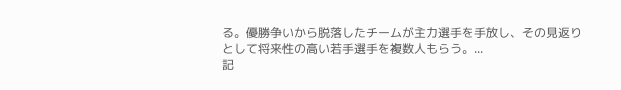る。優勝争いから脱落したチームが主力選手を手放し、その見返りとして将来性の高い若手選手を複数人もらう。...
記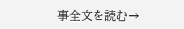事全文を読む→